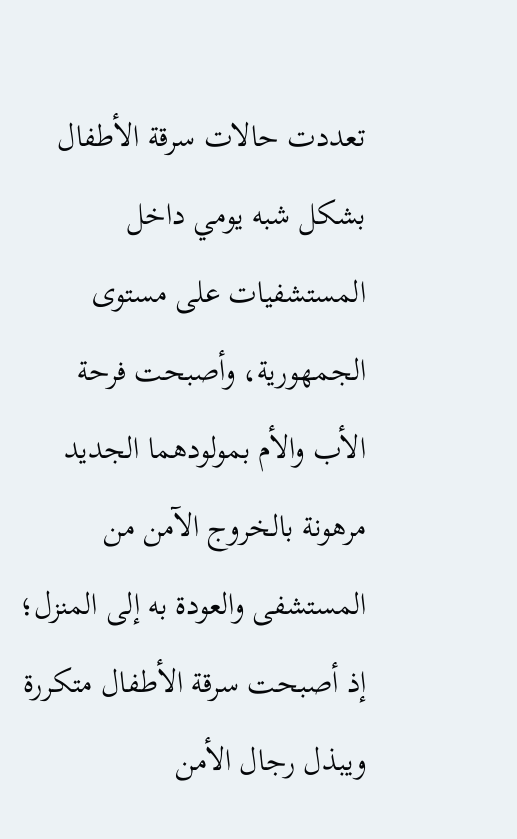تعددت حالات سرقة الأطفال بشكل شبه يومي داخل المستشفيات على مستوى الجمهورية، وأصبحت فرحة الأب والأم بمولودهما الجديد مرهونة بالخروج الآمن من المستشفى والعودة به إلى المنزل؛ إذ أصبحت سرقة الأطفال متكررة ويبذل رجال الأمن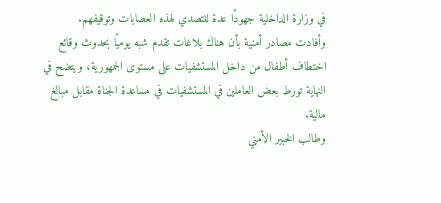في وزارة الداخلية جهودًا عدة للتصدي لهذه العصابات وتوقيفهم.
وأفادت مصادر أمنية بأن هناك بلاغات تقدم شبه يوميًا بحدوث وقائع اختطاف أطفال من داخل المستشفيات على مستوى الجمهورية، ويتضح في النهاية تورط بعض العاملين في المستشفيات في مساعدة الجناة مقابل مبالغ مالية.
وطالب الخبير الأمني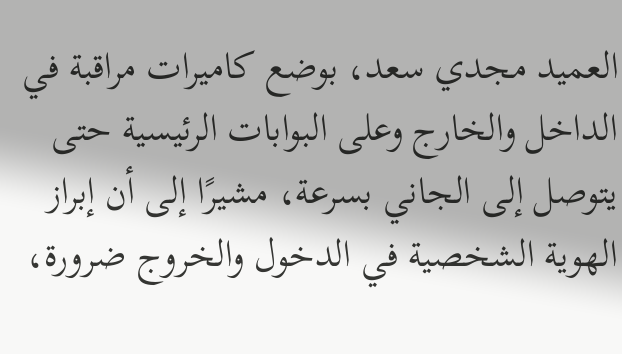العميد مجدي سعد، بوضع كاميرات مراقبة في الداخل والخارج وعلى البوابات الرئيسية حتى يتوصل إلى الجاني بسرعة، مشيرًا إلى أن إبراز الهوية الشخصية في الدخول والخروج ضرورة،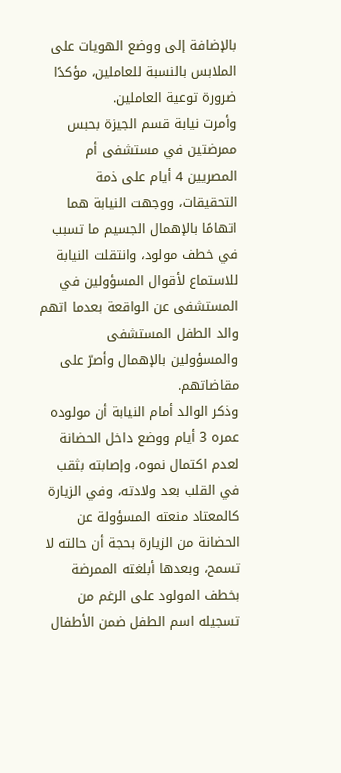بالإضافة إلى ووضع الهويات على الملابس بالنسبة للعاملين، مؤكدًا ضرورة توعية العاملين.
وأمرت نيابة قسم الجيزة بحبس ممرضتين في مستشفى أم المصريين 4 أيام على ذمة التحقيقات، ووجهت النيابة هما اتهامًا بالإهمال الجسيم ما تسبب في خطف مولود، وانتقلت النيابة للاستماع لأقوال المسؤولين في المستشفى عن الواقعة بعدما اتهم والد الطفل المستشفى والمسؤولين بالإهمال وأصرّ على مقاضاتهم.
وذكر الوالد أمام النيابة أن مولوده عمره 3 أيام ووضع داخل الحضانة لعدم اكتمال نموه، وإصابته بثقب في القلب بعد ولادته، وفي الزيارة كالمعتاد منعته المسؤولة عن الحضانة من الزيارة بحجة أن حالته لا تسمح، وبعدها أبلغته الممرضة بخطف المولود على الرغم من تسجيله اسم الطفل ضمن الأطفال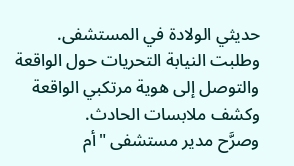حديثي الولادة في المستشفى.
وطلبت النيابة التحريات حول الواقعة والتوصل إلى هوية مرتكبي الواقعة وكشف ملابسات الحادث.
وصرَّح مدير مستشفى "أم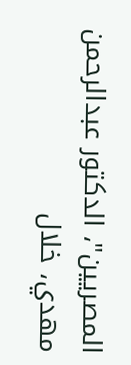المصريين"، الدكتور عبدالرحمن مهدي، خلال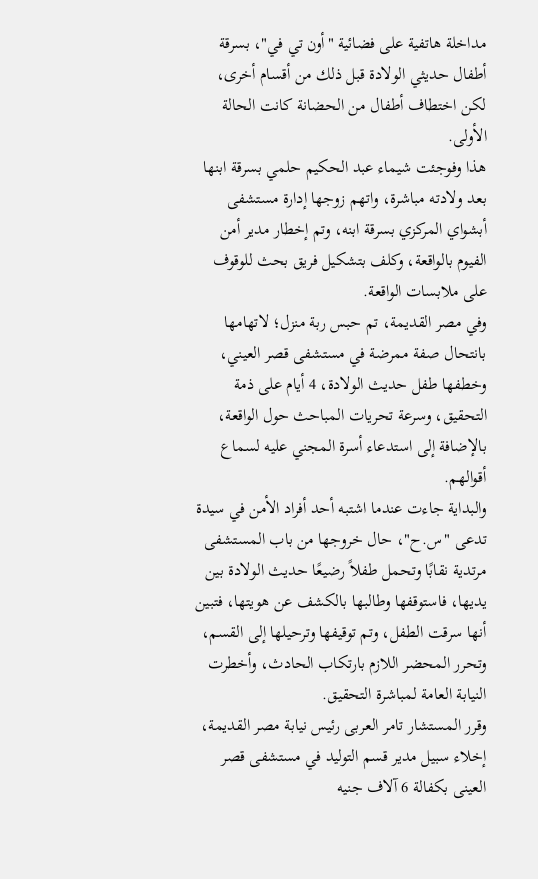مداخلة هاتفية على فضائية "أون تي في"، بسرقة أطفال حديثي الولادة قبل ذلك من أقسام أخرى، لكن اختطاف أطفال من الحضانة كانت الحالة الأولى.
هذا وفوجئت شيماء عبد الحكيم حلمي بسرقة ابنها بعد ولادته مباشرة، واتهم زوجها إدارة مستشفى أبشواي المركزي بسرقة ابنه، وتم إخطار مدير أمن الفيوم بالواقعة، وكلف بتشكيل فريق بحث للوقوف على ملابسات الواقعة.
وفي مصر القديمة، تم حبس ربة منزل؛ لاتهامها بانتحال صفة ممرضة في مستشفى قصر العيني، وخطفها طفل حديث الولادة، 4 أيام على ذمة التحقيق، وسرعة تحريات المباحث حول الواقعة، بالإضافة إلى استدعاء أسرة المجني عليه لسماع أقوالهم.
والبداية جاءت عندما اشتبه أحد أفراد الأمن في سيدة تدعى "س.ح"، حال خروجها من باب المستشفى مرتدية نقابًا وتحمل طفلاً رضيعًا حديث الولادة بين يديها، فاستوقفها وطالبها بالكشف عن هويتها، فتبين أنها سرقت الطفل، وتم توقيفها وترحيلها إلى القسم، وتحرر المحضر اللازم بارتكاب الحادث، وأخطرت النيابة العامة لمباشرة التحقيق.
وقرر المستشار تامر العربى رئيس نيابة مصر القديمة، إخلاء سبيل مدير قسم التوليد في مستشفى قصر العينى بكفالة 6 آلاف جنيه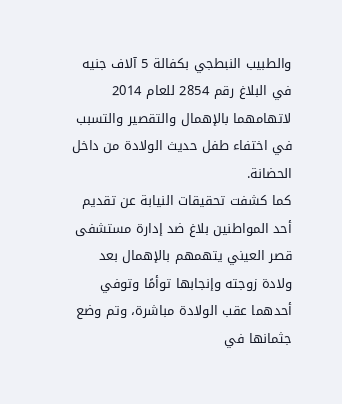والطبيب النبطجي بكفالة 5 آلاف جنيه في البلاغ رقم 2854 للعام 2014 لاتهامهما بالإهمال والتقصير والتسبب في اختفاء طفل حديث الولادة من داخل الحضانة.
كما كشفت تحقيقات النيابة عن تقديم أحد المواطنين بلاغ ضد إدارة مستشفى قصر العيني يتهمهم بالإهمال بعد ولادة زوجته وإنجابها توأمًا وتوفي أحدهما عقب الولادة مباشرة، وتم وضع جثمانها في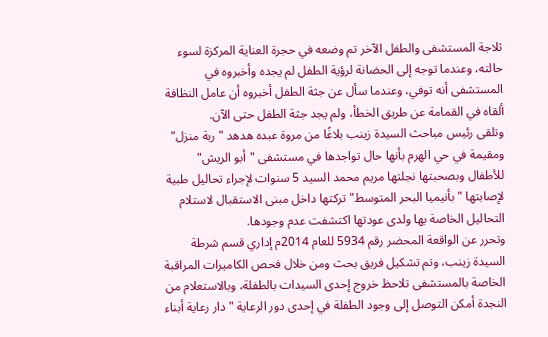ثلاجة المستشفى والطفل الآخر تم وضعه في حجرة العناية المركزة لسوء حالته، وعندما توجه إلى الحضانة لرؤية الطفل لم يجده وأخبروه في المستشفى أنه توفي، وعندما سأل عن جثة الطفل أخبروه أن عامل النظافة ألقاه في القمامة عن طريق الخطأ، ولم يجد جثة الطفل حتى الآن.
وتلقى رئيس مباحث السيدة زينب بلاغًا من مروة عبده هدهد "ربة منزل" ومقيمة في حي الهرم بأنها حال تواجدها في مستشفى "أبو الريش" للأطفال وبصحبتها نجلتها مريم محمد السيد 5 سنوات لإجراء تحاليل طبية لإصابتها "بأنيميا البحر المتوسط" تركتها داخل مبنى الاستقبال لاستلام التحاليل الخاصة بها ولدى عودتها اكتشفت عدم وجودها.
وتحرر عن الواقعة المحضر رقم 5934 للعام 2014م إداري قسم شرطة السيدة زينب، وتم تشكيل فريق بحث ومن خلال فحص الكاميرات المراقبة الخاصة بالمستشفى تلاحظ خروج إحدى السيدات بالطفلة، وبالاستعلام من النجدة أمكن التوصل إلى وجود الطفلة في إحدى دور الرعاية "دار رعاية أبناء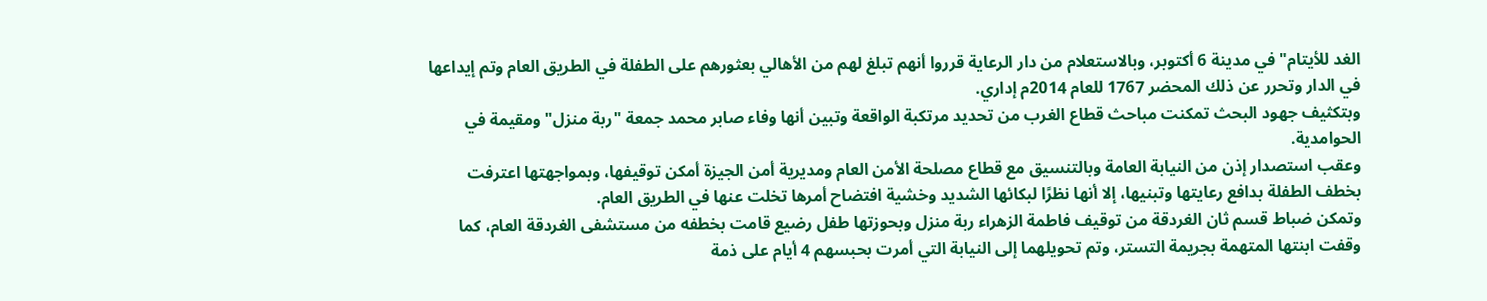الغد للأيتام" في مدينة 6 أكتوبر، وبالاستعلام من دار الرعاية قرروا أنهم تبلغ لهم من الأهالي بعثورهم على الطفلة في الطريق العام وتم إيداعها في الدار وتحرر عن ذلك المحضر 1767 للعام 2014م إداري.
وبتكثيف جهود البحث تمكنت مباحث قطاع الغرب من تحديد مرتكبة الواقعة وتبين أنها وفاء صابر محمد جمعة "ربة منزل" ومقيمة في الحوامدية.
وعقب استصدار إذن من النيابة العامة وبالتنسيق مع قطاع مصلحة الأمن العام ومديرية أمن الجيزة أمكن توقيفها، وبمواجهتها اعترفت بخطف الطفلة بدافع رعايتها وتبنيها، إلا أنها نظرًا لبكائها الشديد وخشية افتضاح أمرها تخلت عنها في الطريق العام.
وتمكن ضباط قسم ثان الغردقة من توقيف فاطمة الزهراء ربة منزل وبحوزتها طفل رضيع قامت بخطفه من مستشفى الغردقة العام، كما وقفت ابنتها المتهمة بجريمة التستر، وتم تحويلهما إلى النيابة التي أمرت بحبسهم 4 أيام على ذمة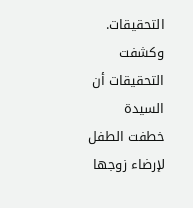التحقيقات.
وكشفت التحقيقات أن السيدة خطفت الطفل لإرضاء زوجها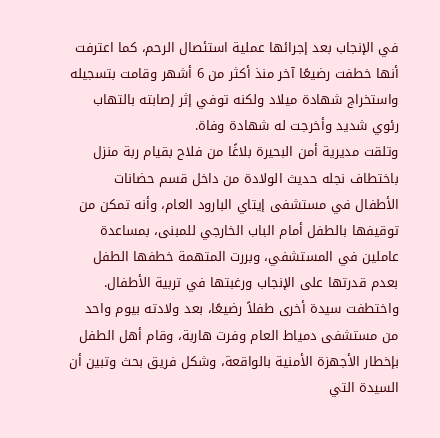في الإنجاب بعد إجرائها عملية استئصال الرحم، كما اعترفت أنها خطفت رضيعًا آخر منذ أكثر من 6 أشهر وقامت بتسجيله واستخراج شهادة ميلاد ولكنه توفي إثر إصابته بالتهاب رئوي شديد وأخرجت له شهادة وفاة.
وتلقت مديرية أمن البحيرة بلاغًا من فلاح بقيام ربة منزل باختطاف نجله حديث الولادة من داخل قسم حضانات الأطفال في مستشفى إيتاي البارود العام، وأنه تمكن من توقيفها بالطفل أمام الباب الخارجي للمبنى، بمساعدة عاملين في المستشفي، وبررت المتهمة خطفها الطفل بعدم قدرتها على الإنجاب ورغبتها في تربية الأطفال.
واختطفت سيدة أخرى طفلاً رضيعًا، بعد ولادته بيوم واحد من مستشفى دمياط العام وفرت هاربة، وقام أهل الطفل بإخطار الأجهزة الأمنية بالواقعة، وشكل فريق بحث وتبين أن السيدة التي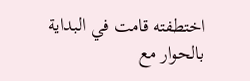اختطفته قامت في البداية بالحوار مع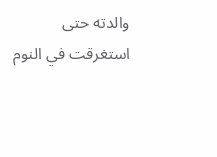والدته حتى استغرقت في النوم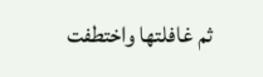ثم غافلتها واختطفت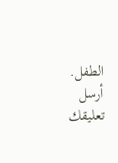الطفل.
أرسل تعليقك